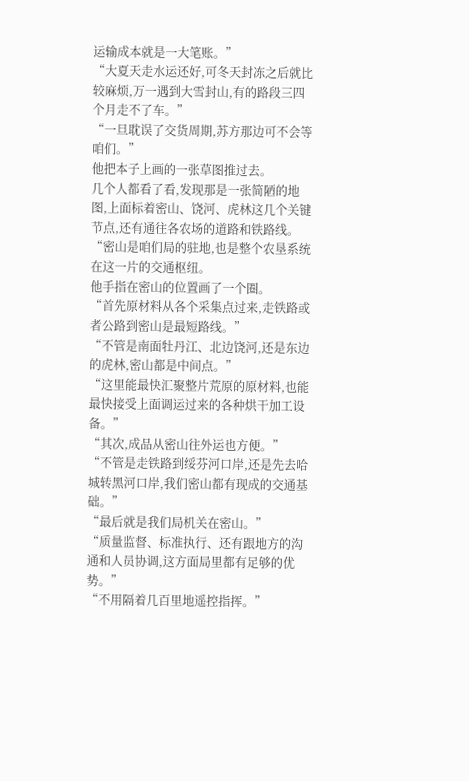运输成本就是一大笔账。”
“大夏天走水运还好,可冬天封冻之后就比较麻烦,万一遇到大雪封山,有的路段三四个月走不了车。”
“一旦耽误了交货周期,苏方那边可不会等咱们。”
他把本子上画的一张草图推过去。
几个人都看了看,发现那是一张简陋的地图,上面标着密山、饶河、虎林这几个关键节点,还有通往各农场的道路和铁路线。
“密山是咱们局的驻地,也是整个农垦系统在这一片的交通枢纽。
他手指在密山的位置画了一个圈。
“首先原材料从各个采集点过来,走铁路或者公路到密山是最短路线。”
“不管是南面牡丹江、北边饶河,还是东边的虎林,密山都是中间点。”
“这里能最快汇聚整片荒原的原材料,也能最快接受上面调运过来的各种烘干加工设备。”
“其次,成品从密山往外运也方便。”
“不管是走铁路到绥芬河口岸,还是先去哈城转黑河口岸,我们密山都有现成的交通基础。”
“最后就是我们局机关在密山。”
“质量监督、标准执行、还有跟地方的沟通和人员协调,这方面局里都有足够的优势。”
“不用隔着几百里地遥控指挥。”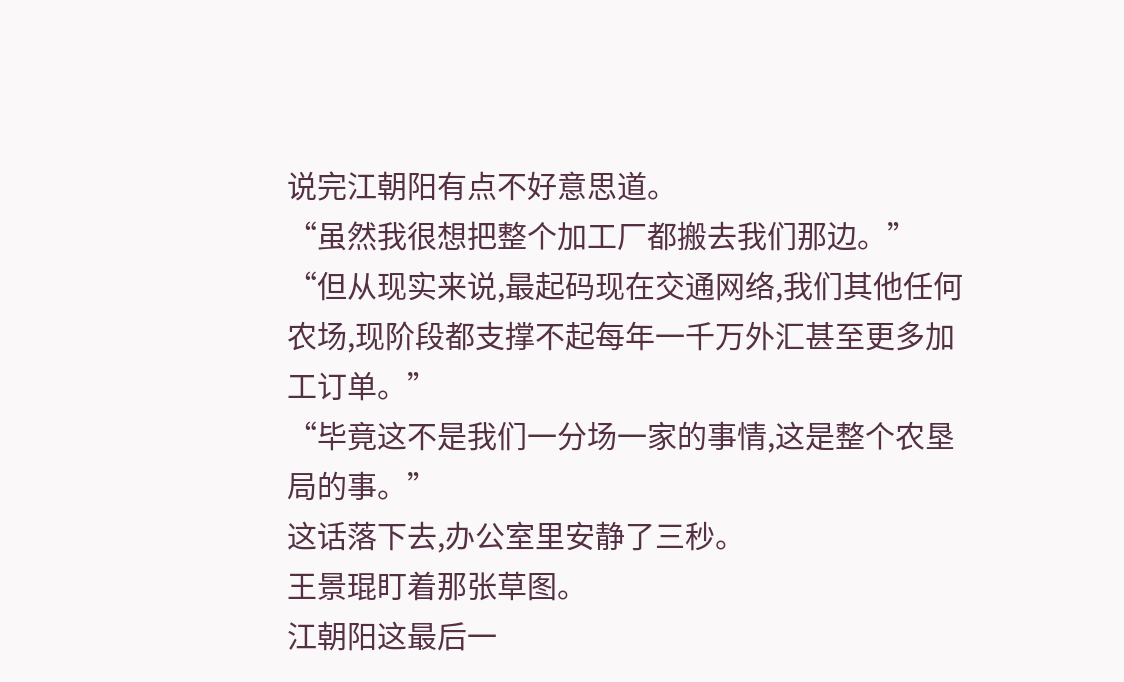说完江朝阳有点不好意思道。
“虽然我很想把整个加工厂都搬去我们那边。”
“但从现实来说,最起码现在交通网络,我们其他任何农场,现阶段都支撑不起每年一千万外汇甚至更多加工订单。”
“毕竟这不是我们一分场一家的事情,这是整个农垦局的事。”
这话落下去,办公室里安静了三秒。
王景琨盯着那张草图。
江朝阳这最后一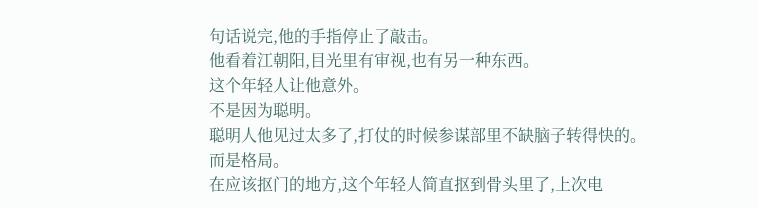句话说完,他的手指停止了敲击。
他看着江朝阳,目光里有审视,也有另一种东西。
这个年轻人让他意外。
不是因为聪明。
聪明人他见过太多了,打仗的时候参谋部里不缺脑子转得快的。
而是格局。
在应该抠门的地方,这个年轻人简直抠到骨头里了,上次电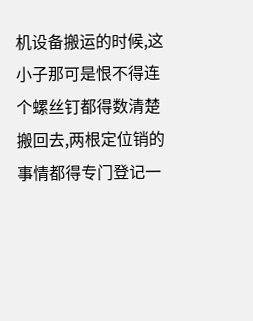机设备搬运的时候,这小子那可是恨不得连个螺丝钉都得数清楚搬回去,两根定位销的事情都得专门登记一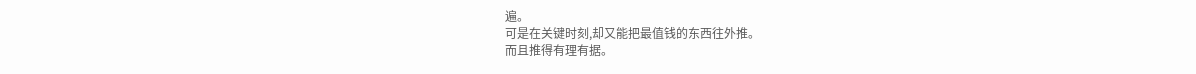遍。
可是在关键时刻,却又能把最值钱的东西往外推。
而且推得有理有据。